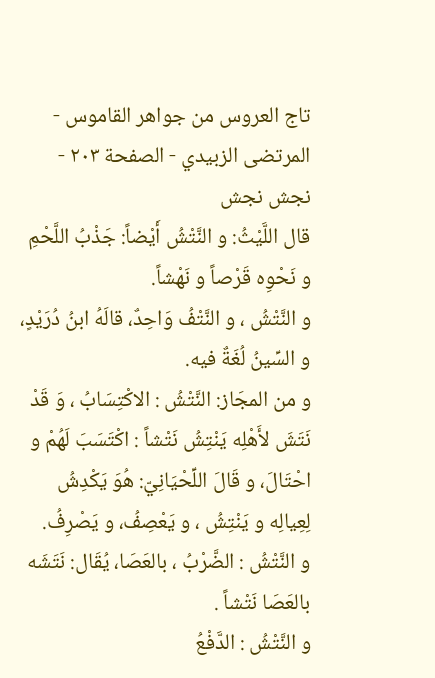تاج العروس من جواهر القاموس - المرتضى الزبيدي - الصفحة ٢٠٣ - نجش نجش
قال اللَّيْثُ: و النَّتْشُ أَيْضاً: جَذْبُ اللَّحْمِ و نَحْوِه قَرْصاً و نَهْشاً.
و النَّتْشُ ، و النَّتْفُ وَاحِدٌ، قالَهُ ابنُ دُرَيْدٍ، و السِّينُ لُغَةٌ فيه.
و من المجَاز: النَّتْشُ : الاكْتِسَابُ ، وَ قَدْ نَتَشَ لأَهْلِه يَنْتِشُ نَتْشاً : اكْتَسَبَ لَهُمْ و احْتَالَ، و قَالَ اللِّحْيَانِيّ: هُوَ يَكْدِشُ لِعِيالِه و يَنْتِشُ ، و يَعْصِفُ، و يَصْرِفُ.
و النَّتْشُ : الضَّرْبُ ، بالعَصَا، يُقَال: نَتَشَه بالعَصَا نَتْشاً .
و النَّتْشُ : الدَّفْعُ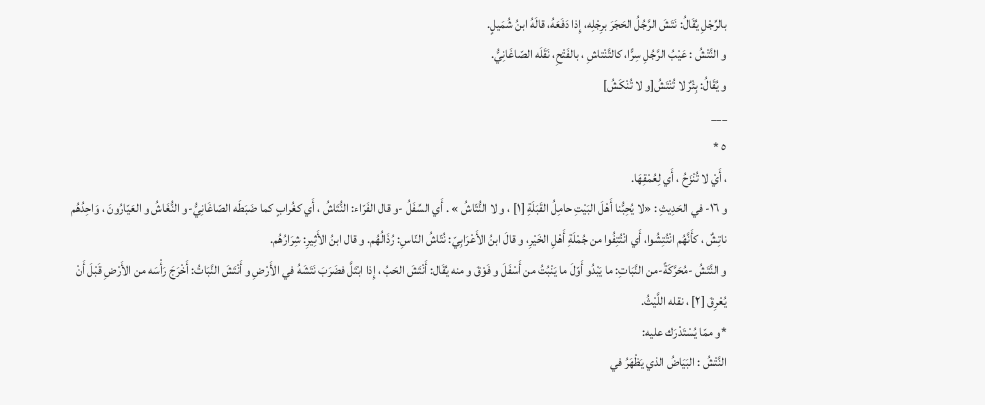بالرِّجْلِ يُقَالُ: نَتَشَ الرَّجُلُ الحَجَرَ برِجْلِه، إِذا دَفَعَهُ، قالَهُ ابنُ شُمَيلٍ.
و النَّتْشُ : عَيْبُ الرَّجُلِ سِرًّا، كالتَّنْتاشِ ، بالفَتْحِ، نَقَلَه الصّاغَانِيُّ.
و يُقَالُ: بِئْرٌ لا تُنْتَشُ[و لا تُنْكَشُ]
___
٥ *
، أَيْ لا تُنْزَحُ ، أَي لِعُمْقِهَا.
و ١٦- في الحَدِيثِ : «لا يُحِبُّنا أَهْلَ البَيْتِ حامِلُ القَبَلَةِ [١] ، و لا النُّتّاشُ » . أَي السِّفَلُ -و قال الفَرّاء: النُّتَاشُ ، أَي كغُرابٍ كما ضَبَطَه الصّاغَانِيُّ-و النُّغَاشُ و العَيّارُونَ ، وَاحِدُهُم ناتِشٌ ، كأَنَّهُم انْتُتِشُوا، أَي انْتُتِفُوا من جُمْلَةِ أَهْلِ الخَيْرِ، و قالَ ابنُ الأَعْرَابِيّ: نُتّاشُ النّاسِ: رُذَالُهُم. و قال ابنُ الأَثِيرِ: شِرَارُهُم.
و النَّتَشُ -مُحَرَّكَةً-من النَّبَاتِ: ما يَبْدُو أَوّلَ ما يَنْبُتُ من أَسْفَلَ و فَوْقَ و منه يُقَال: أَنْتَشَ الحَبُ ، إِذا ابْتَلَّ فضَرَبَ نَتَشَهُ في الأَرْضِ و أَنْتَشَ النَّبَاتُ: أَخْرَجَ رَأْسَه من الأَرْضِ قَبْلَ أَنْ يُعْرِقَ [٢] ، نقله اللَّيْثُ.
*و ممّا يُسْتَدْرَك عليه:
النَّتْشُ : البَيَاضُ الذي يَظْهَرُ في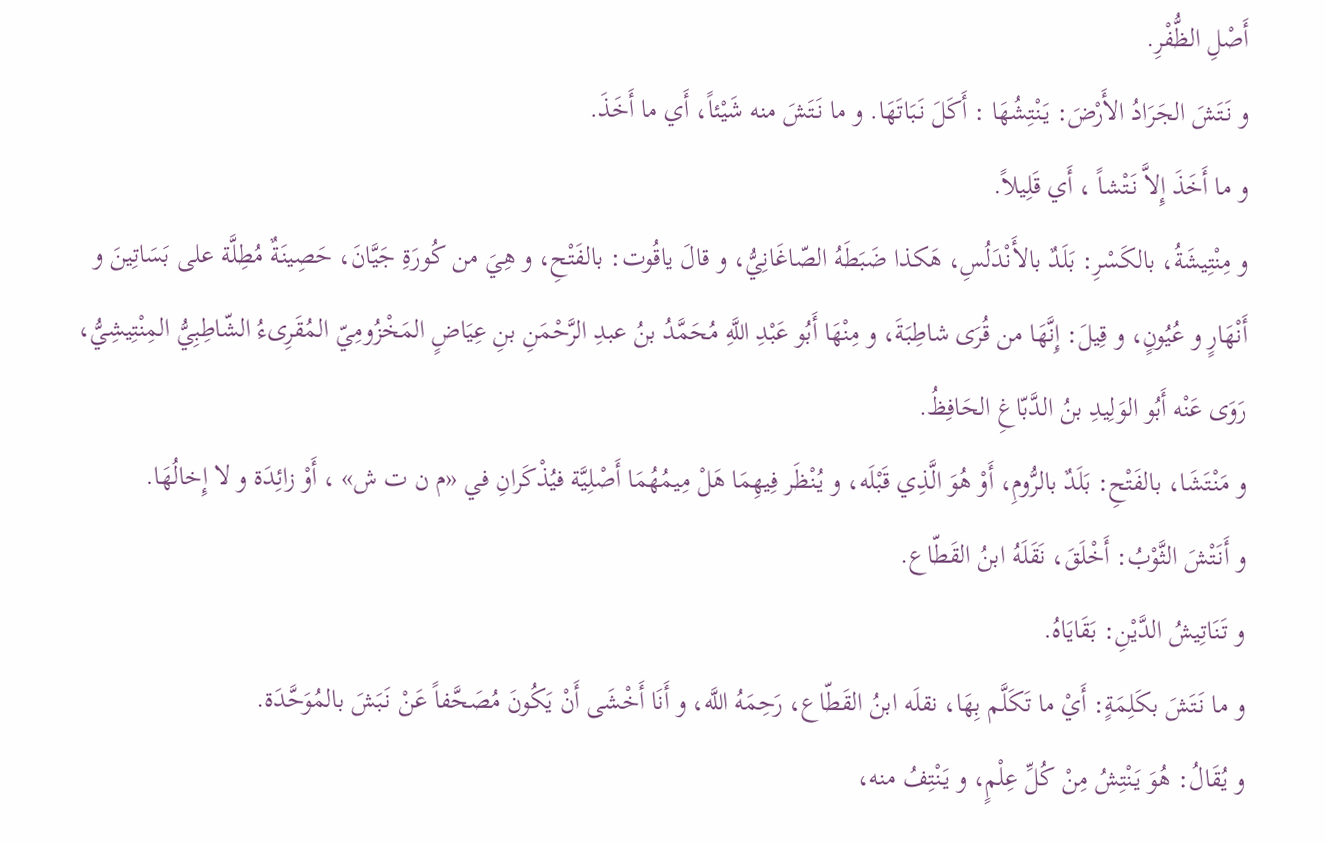أَصْلِ الظُّفْرِ.
و نَتَشَ الجَرَادُ الأَرْضَ: يَنْتِشُهَا : أَكَلَ نَبَاتَهَا. و ما نَتَشَ منه شَيْئاً، أَي ما أَخَذَ.
و ما أَخَذَ إِلاَّ نَتْشاً ، أَي قَلِيلاً.
و مِنْتِيشَةُ، بالكَسْرِ: بَلَدٌ بالأَنْدَلُسِ، هَكذا ضَبَطَهُ الصّاغَانِيُّ، و قالَ ياقُوت: بالفَتْحِ، و هِيَ من كُورَةِ جَيَّانَ، حَصِينَةٌ مُطِلَّة على بَسَاتِينَ و أَنْهَارٍ و عُيُونٍ، و قِيلَ: إِنَّهَا من قُرَى شاطِبَةَ، و مِنْهَا أَبُو عَبْدِ اللَّهِ مُحَمَّدُ بنُ عبدِ الرَّحْمَنِ بنِ عِيَاضٍ المَخْزُومِيّ المُقَرِىءُ الشّاطِبِيُّ المِنْتِيشِيُّ، رَوَى عَنْه أَبُو الوَلِيدِ بنُ الدَّبّاغِ الحَافِظُ.
و مَنْتَشَا، بالفَتْحِ: بَلَدٌ بالرُّومِ، أَوْ هُوَ الَّذِي قَبْلَه، و يُنْظَر فِيهِمَا هَلْ مِيمُهُمَا أَصْلِيَّة فيُذْكَرانِ في «م ن ت ش» ، أَوْ زائِدَة و لا إِخالُهَا.
و أَنَتْشَ الثَّوْبُ: أَخْلَقَ، نَقَلَهُ ابنُ القَطّاع.
و تَنَاتِيشُ الدَّيْنِ: بَقَايَاهُ.
و ما نَتَشَ بكَلِمَةٍ: أَيْ ما تَكَلَّم بِهَا، نقلَه ابنُ القَطّاع، رَحِمَهُ اللَّه، و أَنَا أَخْشَى أَنْ يَكُونَ مُصَحَّفاً عَنْ نَبَشَ بالمُوَحَّدَة.
و يُقَالُ: هُوَ يَنْتِشُ مِنْ كُلِّ عِلْمٍ، و يَنْتِفُ منه،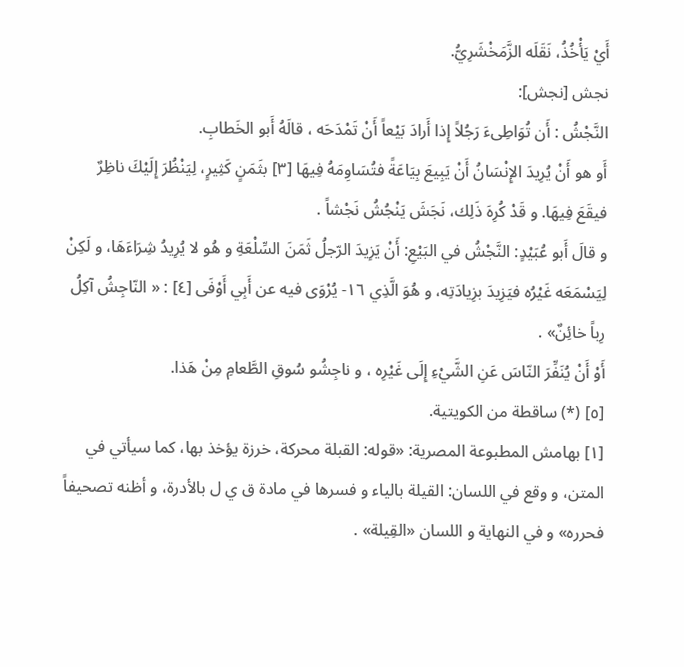أَيْ يَأْخُذُ، نَقَلَه الزَّمَخْشَرِيُّ.
نجش [نجش]:
النَّجْشُ : أَن تُوَاطِىءَ رَجُلاً إِذا أَرادَ بَيْعاً أَنْ تَمْدَحَه ، قالَهُ أَبو الخَطابِ.
أَو هو أَنْ يُرِيدَ الإِنْسَانُ أَنْ يَبِيعَ بِيَاعَةً فتُسَاوِمَهُ فِيهَا [٣] بثَمَنٍ كَثِيرٍ، لِيَنْظُرَ إِلَيْكَ ناظِرٌ فيقَعَ فِيهَا. و قَدْ كُرِهَ ذَلِك، نَجَشَ يَنْجُشُ نَجْشاً .
و قالَ أَبو عُبَيْدٍ: النَّجْشُ في البَيْعِ: أَنْ يَزِيدَ الرّجلُ ثَمَنَ السِّلْعَةِ و هُو لا يُرِيدُ شِرَاءَهَا، و لَكِنْ لِيَسْمَعَه غَيْرُه فيَزِيدَ بزِيادَتِه، و هُوَ الَّذِي ١٦- يُرْوَى فيه عن أَبِي أَوْفَى [٤] : « النّاجِشُ آكِلُ رِباً خائِنٌ» .
أَوْ أَنْ يُنَفِّرَ النّاسَ عَنِ الشَّيْءِ إِلَى غَيْرِه ، و ناجِشُو سُوقِ الطَّعامِ مِنْ هَذا.
[٥] (*) ساقطة من الكويتية.
[١] بهامش المطبوعة المصرية: «قوله: القبلة محركة، خرزة يؤخذ بها، كما سيأتي في المتن، و وقع في اللسان: القيلة بالياء و فسرها في مادة ق ي ل بالأدرة، و أظنه تصحيفاً فحرره» و في النهاية و اللسان «القِيلة» .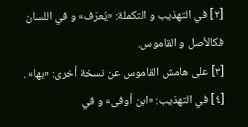[٢] في التهذيب و التكملة: «يُعرَف» و في اللسان فكالأصل و القاموس.
[٣] على هامش القاموس عن نسخة أخرى: «بها» .
[٤] في التهذيب: «ابن أوفى» و في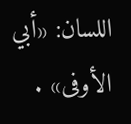اللسان: «أبي الأوفى» .